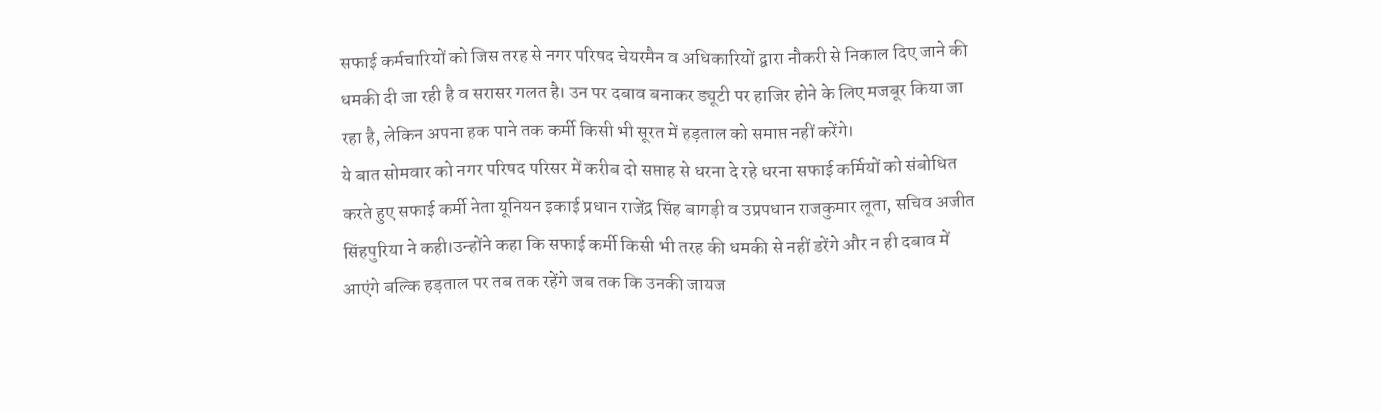सफाई कर्मचारियों को जिस तरह से नगर परिषद चेयरमैन व अधिकारियों द्वारा नौकरी से निकाल दिए जाने की धमकी दी जा रही है व सरासर गलत है। उन पर दबाव बनाकर ड्यूटी पर हाजिर होने के लिए मजबूर किया जा रहा है, लेकिन अपना हक पाने तक कर्मी किसी भी सूरत में हड़ताल को समाप्त नहीं करेंगे।
ये बात सोमवार को नगर परिषद परिसर में करीब दो सप्ताह से धरना दे रहे धरना सफाई कर्मियों को संबोधित करते हुए सफाई कर्मी नेता यूनियन इकाई प्रधान राजेंद्र सिंह बागड़ी व उप्रपधान राजकुमार लूता, सचिव अजीत सिंहपुरिया ने कही।उन्होंने कहा कि सफाई कर्मी किसी भी तरह की धमकी से नहीं डरेंगे और न ही दबाव में आएंगे बल्कि हड़ताल पर तब तक रहेंगे जब तक कि उनकी जायज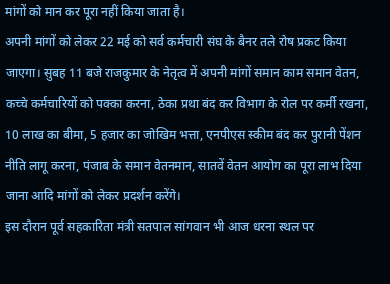मांगों को मान कर पूरा नहीं किया जाता है।
अपनी मांगों को लेकर 22 मई को सर्व कर्मचारी संघ के बैनर तले रोष प्रकट किया जाएगा। सुबह 11 बजे राजकुमार के नेतृत्व में अपनी मांगों समान काम समान वेतन, कच्चे कर्मचारियों को पक्का करना, ठेका प्रथा बंद कर विभाग के रोल पर कर्मी रखना, 10 लाख का बीमा, 5 हजार का जोखिम भत्ता, एनपीएस स्कीम बंद कर पुरानी पेंशन नीति लागू करना, पंजाब के समान वेतनमान, सातवें वेतन आयोग का पूरा लाभ दिया जाना आदि मांगों को लेकर प्रदर्शन करेंगे।
इस दौरान पूर्व सहकारिता मंत्री सतपाल सांगवान भी आज धरना स्थल पर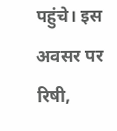पहुंचे। इस अवसर पर रिषी,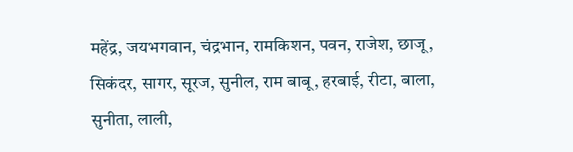महेंद्र, जयभगवान, चंद्रभान, रामकिशन, पवन, राजेश, छाजू, सिकंदर, सागर, सूरज, सुनील, राम बाबू, हरबाई, रीटा, बाला, सुनीता, लाली,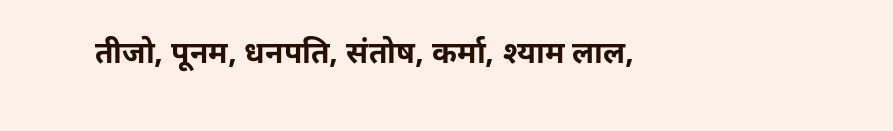तीजो, पूनम, धनपति, संतोष, कर्मा, श्याम लाल,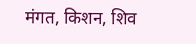मंगत, किशन, शिव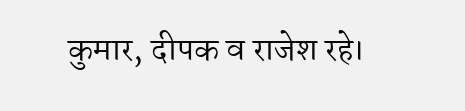कुमार, दीपक व राजेश रहे।